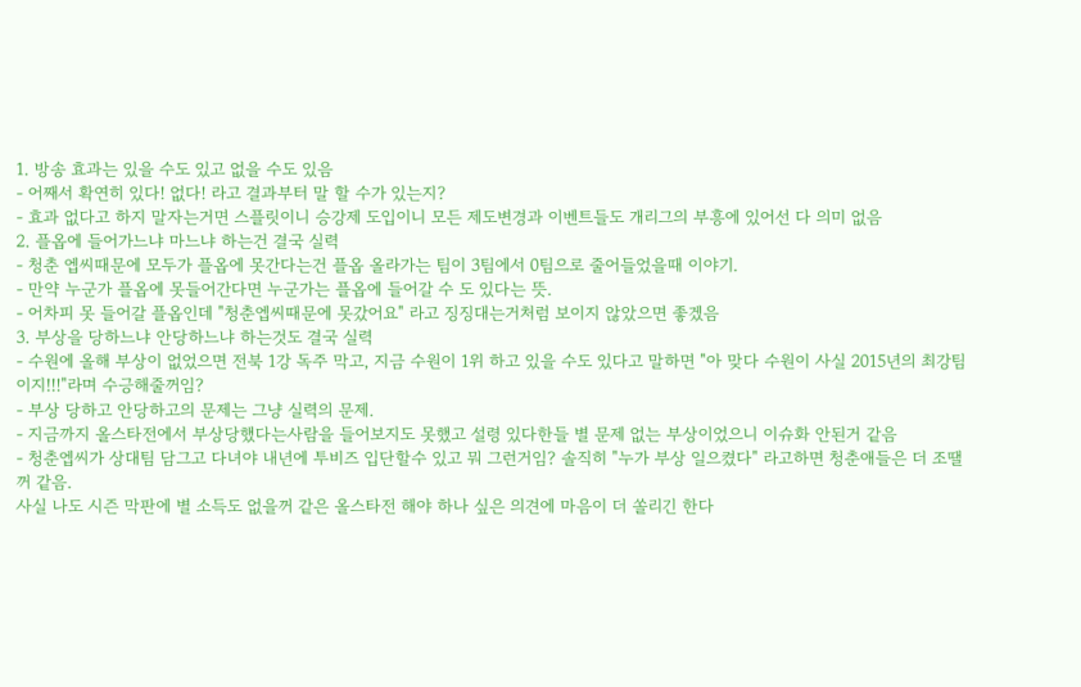1. 방송 효과는 있을 수도 있고 없을 수도 있음
- 어째서 확연히 있다! 없다! 라고 결과부터 말 할 수가 있는지?
- 효과 없다고 하지 말자는거면 스플릿이니 승강제 도입이니 모든 제도변경과 이벤트들도 개리그의 부흥에 있어선 다 의미 없음
2. 플옵에 들어가느냐 마느냐 하는건 결국 실력
- 청춘 엡씨때문에 모두가 플옵에 못간다는건 플옵 올라가는 팀이 3팀에서 0팀으로 줄어들었을때 이야기.
- 만약 누군가 플옵에 못들어간다면 누군가는 플옵에 들어갈 수 도 있다는 뜻.
- 어차피 못 들어갈 플옵인데 "청춘엡씨때문에 못갔어요" 라고 징징대는거처럼 보이지 않았으면 좋겠음
3. 부상을 당하느냐 안당하느냐 하는것도 결국 실력
- 수원에 올해 부상이 없었으면 전북 1강 독주 막고, 지금 수원이 1위 하고 있을 수도 있다고 말하면 "아 맞다 수원이 사실 2015년의 최강팀이지!!!"라며 수긍해줄꺼임?
- 부상 당하고 안당하고의 문제는 그냥 실력의 문제.
- 지금까지 올스타전에서 부상당했다는사람을 들어보지도 못했고 설령 있다한들 별 문제 없는 부상이었으니 이슈화 안된거 같음
- 청춘엡씨가 상대팀 담그고 다녀야 내년에 투비즈 입단할수 있고 뭐 그런거임? 솔직히 "누가 부상 일으켰다" 라고하면 청춘애들은 더 조땔꺼 같음.
사실 나도 시즌 막판에 별 소득도 없을꺼 같은 올스타전 해야 하나 싶은 의견에 마음이 더 쏠리긴 한다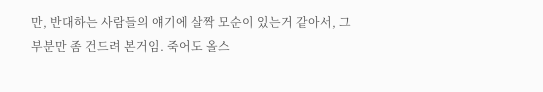만, 반대하는 사람들의 얘기에 살짝 모순이 있는거 같아서, 그 부분만 좀 건드려 본거임. 죽어도 올스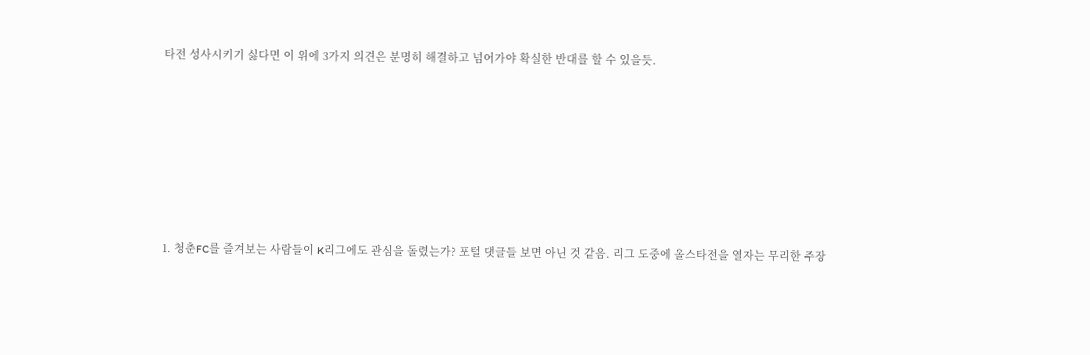타전 성사시키기 싫다면 이 위에 3가지 의견은 분명히 해결하고 넘어가야 확실한 반대를 할 수 있을듯.









1. 청춘FC를 즐겨보는 사람들이 K리그에도 관심을 돌렸는가? 포털 댓글들 보면 아닌 것 같음. 리그 도중에 올스타전을 열자는 무리한 주장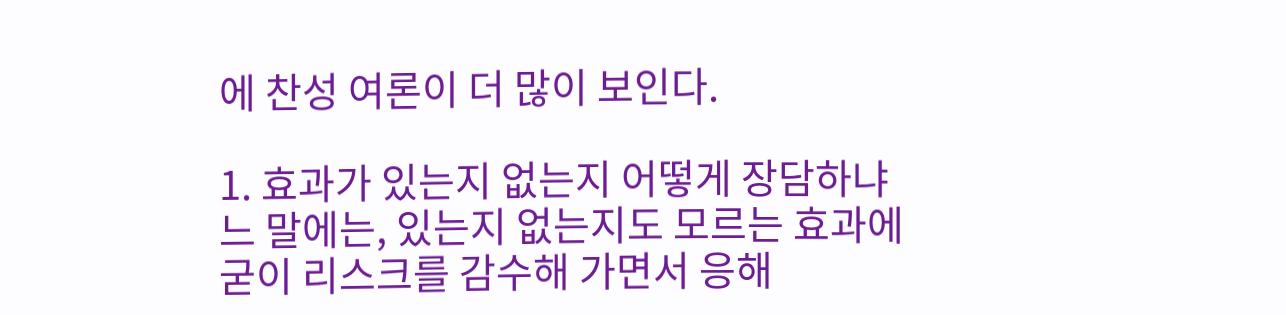에 찬성 여론이 더 많이 보인다.

1. 효과가 있는지 없는지 어떻게 장담하냐느 말에는, 있는지 없는지도 모르는 효과에 굳이 리스크를 감수해 가면서 응해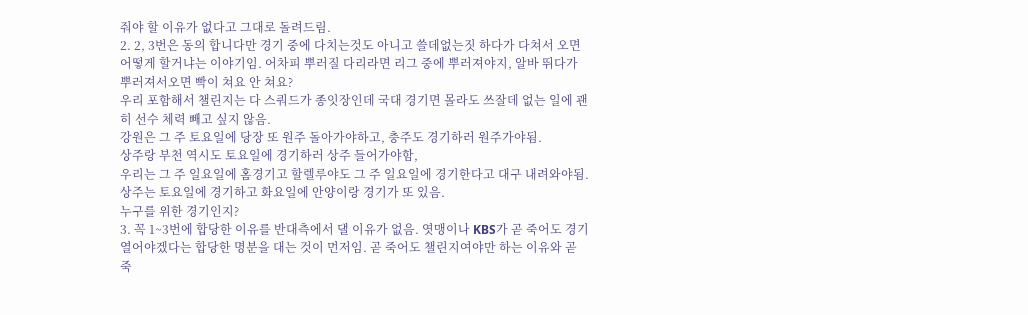줘야 할 이유가 없다고 그대로 돌려드림.
2. 2, 3번은 동의 합니다만 경기 중에 다치는것도 아니고 쓸데없는짓 하다가 다쳐서 오면 어떻게 할거냐는 이야기임. 어차피 뿌러질 다리라면 리그 중에 뿌러져야지, 알바 뛰다가 뿌러져서오면 빡이 쳐요 안 쳐요?
우리 포함해서 챌린지는 다 스쿼드가 종잇장인데 국대 경기면 몰라도 쓰잘데 없는 일에 괜히 선수 체력 빼고 싶지 않음.
강원은 그 주 토요일에 당장 또 원주 돌아가야하고, 충주도 경기하러 원주가야됨.
상주랑 부천 역시도 토요일에 경기하러 상주 들어가야함,
우리는 그 주 일요일에 홈경기고 할렐루야도 그 주 일요일에 경기한다고 대구 내려와야됨.
상주는 토요일에 경기하고 화요일에 안양이랑 경기가 또 있음.
누구를 위한 경기인지?
3. 꼭 1~3번에 합당한 이유를 반대측에서 댈 이유가 없음. 엿맹이나 KBS가 곧 죽어도 경기 열어야겠다는 합당한 명분을 대는 것이 먼저임. 곧 죽어도 챌린지여야만 하는 이유와 곧 죽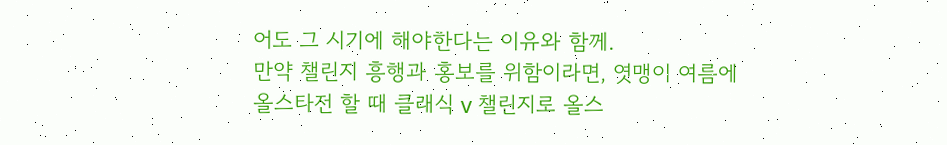어도 그 시기에 해야한다는 이유와 함께.
만약 챌린지 흥행과 홍보를 위함이라면, 엿맹이 여름에 올스타전 할 때 클래식 v 챌린지로 올스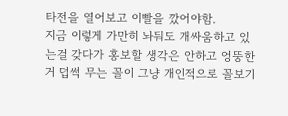타전을 열어보고 이빨을 깠어야함.
지금 이렇게 가만히 놔둬도 개싸움하고 있는걸 갖다가 홍보할 생각은 안하고 엉뚱한거 덥썩 무는 꼴이 그냥 개인적으로 꼴보기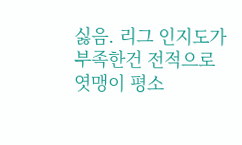싫음. 리그 인지도가 부족한건 전적으로 엿맹이 평소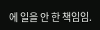에 일을 안 한 책임임.